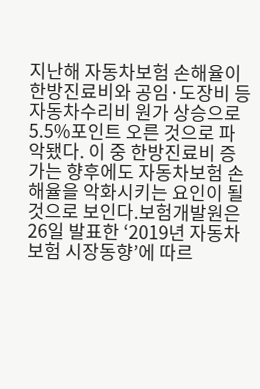지난해 자동차보험 손해율이 한방진료비와 공임·도장비 등 자동차수리비 원가 상승으로 5.5%포인트 오른 것으로 파악됐다. 이 중 한방진료비 증가는 향후에도 자동차보험 손해율을 악화시키는 요인이 될 것으로 보인다.보험개발원은 26일 발표한 ‘2019년 자동차보험 시장동향’에 따르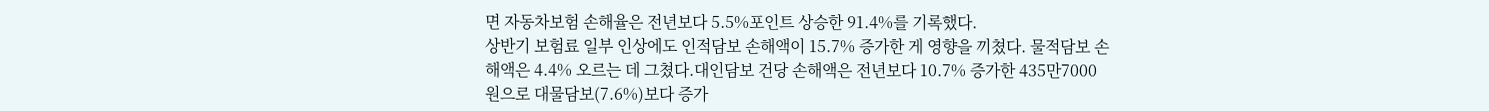면 자동차보험 손해율은 전년보다 5.5%포인트 상승한 91.4%를 기록했다.
상반기 보험료 일부 인상에도 인적담보 손해액이 15.7% 증가한 게 영향을 끼쳤다. 물적담보 손해액은 4.4% 오르는 데 그쳤다.대인담보 건당 손해액은 전년보다 10.7% 증가한 435만7000원으로 대물담보(7.6%)보다 증가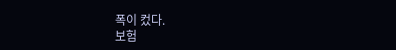폭이 컸다.
보험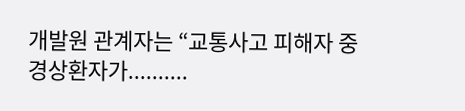개발원 관계자는 “교통사고 피해자 중 경상환자가..........